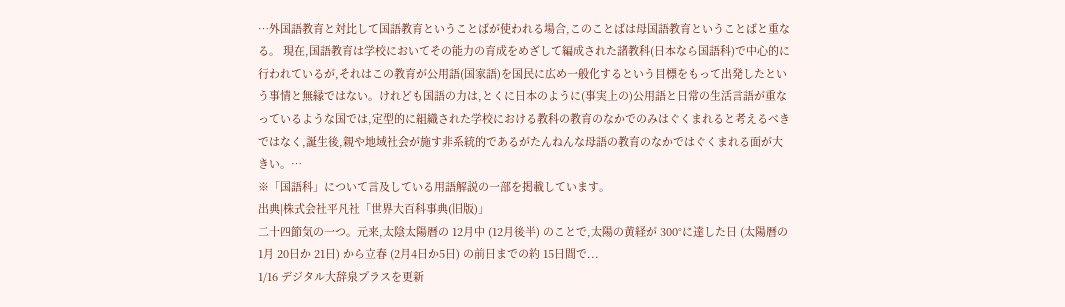…外国語教育と対比して国語教育ということばが使われる場合,このことばは母国語教育ということばと重なる。 現在,国語教育は学校においてその能力の育成をめざして編成された諸教科(日本なら国語科)で中心的に行われているが,それはこの教育が公用語(国家語)を国民に広め一般化するという目標をもって出発したという事情と無縁ではない。けれども国語の力は,とくに日本のように(事実上の)公用語と日常の生活言語が重なっているような国では,定型的に組織された学校における教科の教育のなかでのみはぐくまれると考えるべきではなく,誕生後,親や地域社会が施す非系統的であるがたんねんな母語の教育のなかではぐくまれる面が大きい。…
※「国語科」について言及している用語解説の一部を掲載しています。
出典|株式会社平凡社「世界大百科事典(旧版)」
二十四節気の一つ。元来,太陰太陽暦の 12月中 (12月後半) のことで,太陽の黄経が 300°に達した日 (太陽暦の1月 20日か 21日) から立春 (2月4日か5日) の前日までの約 15日間で...
1/16 デジタル大辞泉プラスを更新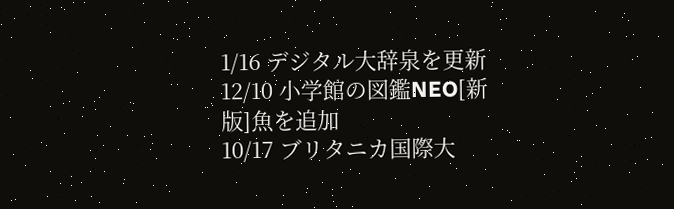1/16 デジタル大辞泉を更新
12/10 小学館の図鑑NEO[新版]魚を追加
10/17 ブリタニカ国際大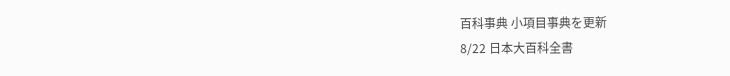百科事典 小項目事典を更新
8/22 日本大百科全書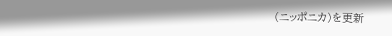(ニッポニカ)を更新